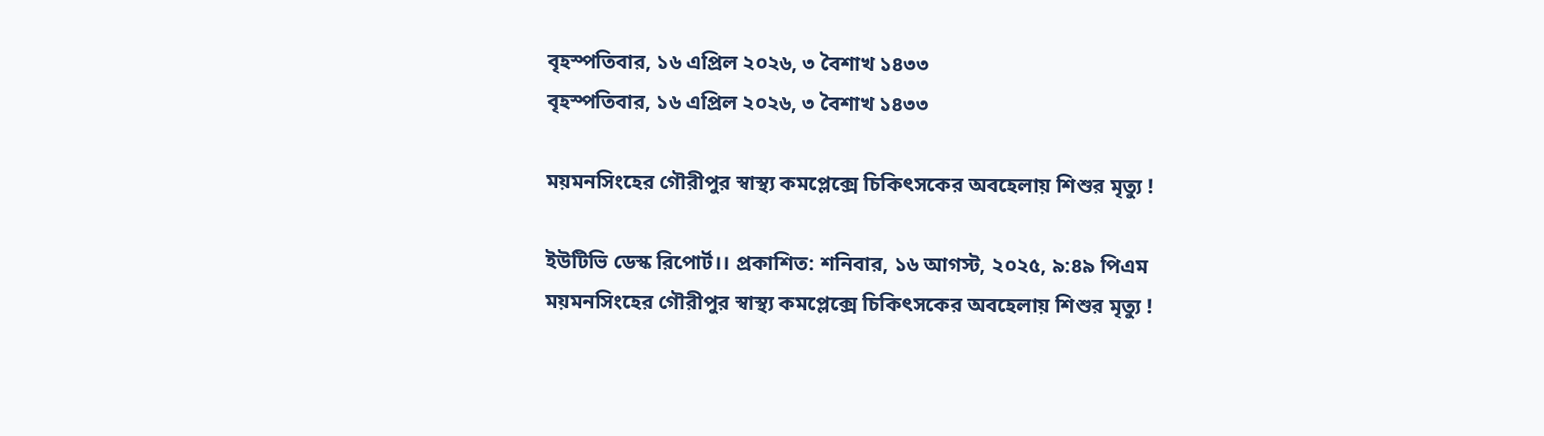বৃহস্পতিবার, ১৬ এপ্রিল ২০২৬, ৩ বৈশাখ ১৪৩৩
বৃহস্পতিবার, ১৬ এপ্রিল ২০২৬, ৩ বৈশাখ ১৪৩৩

ময়মনসিংহের গৌরীপুর স্বাস্থ্য কমপ্লেক্সে চিকিৎসকের অবহেলায় শিশুর মৃত্যু !

ইউটিভি ডেস্ক রিপোর্ট।। প্রকাশিত: শনিবার, ১৬ আগস্ট, ২০২৫, ৯:৪৯ পিএম
ময়মনসিংহের গৌরীপুর স্বাস্থ্য কমপ্লেক্সে চিকিৎসকের অবহেলায় শিশুর মৃত্যু !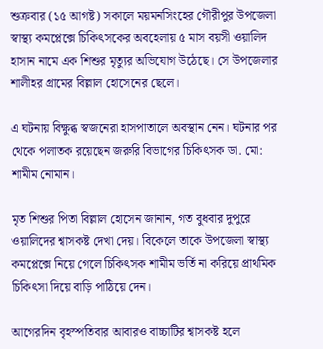শুক্রবার (১৫ আগষ্ট) সকালে ময়মনসিংহের গৌরীপুর উপজেলা স্বাস্থ্য কমপ্লেক্সে চিকিৎসকের অবহেলায় ৫ মাস বয়সী ওয়ালিদ হাসান নামে এক শিশুর মৃত্যুর অভিযোগ উঠেছে। সে উপজেলার শালীহর গ্রামের বিল্লাল হোসেনের ছেলে।

এ ঘটনায় বিক্ষুব্ধ স্বজনেরা হাসপাতালে অবস্থান নেন। ঘটনার পর থেকে পলাতক রয়েছেন জরুরি বিভাগের চিকিৎসক ডা. মো: শামীম নোমান।

মৃত শিশুর পিতা বিল্লাল হোসেন জানান, গত বুধবার দুপুরে ওয়ালিদের শ্বাসকষ্ট দেখা দেয়। বিকেলে তাকে উপজেলা স্বাস্থ্য কমপ্লেক্সে নিয়ে গেলে চিকিৎসক শামীম ভর্তি না করিয়ে প্রাথমিক চিকিৎসা দিয়ে বাড়ি পাঠিয়ে দেন।

আগেরদিন বৃহস্পতিবার আবারও বাচ্চাটির শ্বাসকষ্ট হলে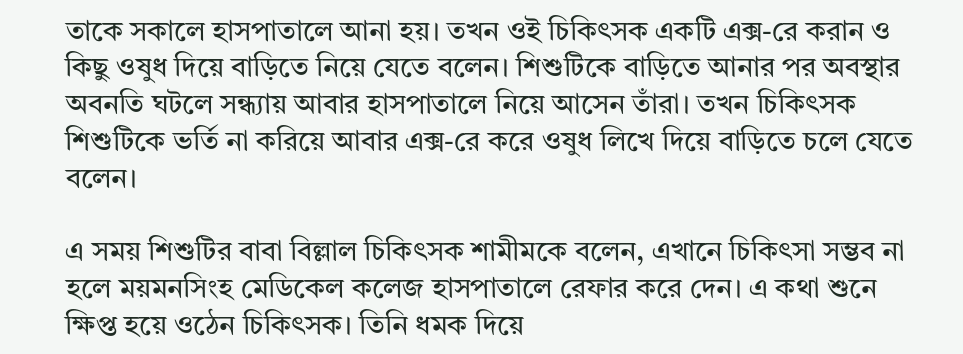তাকে সকালে হাসপাতালে আনা হয়। তখন ওই চিকিৎসক একটি এক্স-রে করান ও কিছু ওষুধ দিয়ে বাড়িতে নিয়ে যেতে বলেন। শিশুটিকে বাড়িতে আনার পর অবস্থার অবনতি ঘটলে সন্ধ্যায় আবার হাসপাতালে নিয়ে আসেন তাঁরা। তখন চিকিৎসক শিশুটিকে ভর্তি না করিয়ে আবার এক্স-রে করে ওষুধ লিখে দিয়ে বাড়িতে চলে যেতে বলেন।

এ সময় শিশুটির বাবা বিল্লাল চিকিৎসক শামীমকে বলেন, এখানে চিকিৎসা সম্ভব না হলে ময়মনসিংহ মেডিকেল কলেজ হাসপাতালে রেফার করে দেন। এ কথা শুনে ক্ষিপ্ত হয়ে ওঠেন চিকিৎসক। তিনি ধমক দিয়ে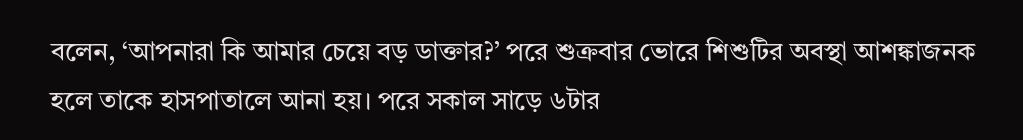বলেন, ‘আপনারা কি আমার চেয়ে বড় ডাক্তার?’ পরে শুক্রবার ভোরে শিশুটির অবস্থা আশঙ্কাজনক হলে তাকে হাসপাতালে আনা হয়। পরে সকাল সাড়ে ৬টার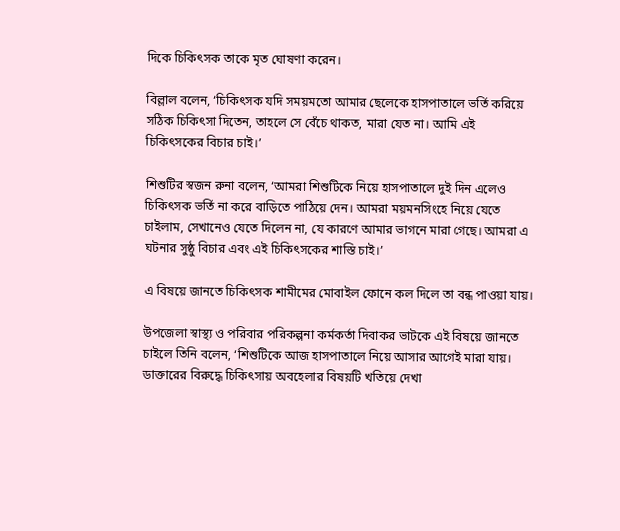দিকে চিকিৎসক তাকে মৃত ঘোষণা করেন।

বিল্লাল বলেন, ‘চিকিৎসক যদি সময়মতো আমার ছেলেকে হাসপাতালে ভর্তি করিয়ে সঠিক চিকিৎসা দিতেন, তাহলে সে বেঁচে থাকত, মারা যেত না। আমি এই চিকিৎসকের বিচার চাই।’

শিশুটির স্বজন রুনা বলেন, ‘আমরা শিশুটিকে নিয়ে হাসপাতালে দুই দিন এলেও চিকিৎসক ভর্তি না করে বাড়িতে পাঠিয়ে দেন। আমরা ময়মনসিংহে নিয়ে যেতে চাইলাম, সেখানেও যেতে দিলেন না, যে কারণে আমার ভাগনে মারা গেছে। আমরা এ ঘটনার সুষ্ঠু বিচার এবং এই চিকিৎসকের শাস্তি চাই।’

এ বিষয়ে জানতে চিকিৎসক শামীমের মোবাইল ফোনে কল দিলে তা বন্ধ পাওয়া যায়।

উপজেলা স্বাস্থ্য ও পরিবার পরিকল্পনা কর্মকর্তা দিবাকর ভাটকে এই বিষয়ে জানতে চাইলে তিনি বলেন, ‘শিশুটিকে আজ হাসপাতালে নিয়ে আসার আগেই মারা যায়। ডাক্তারের বিরুদ্ধে চিকিৎসায় অবহেলার বিষয়টি খতিয়ে দেখা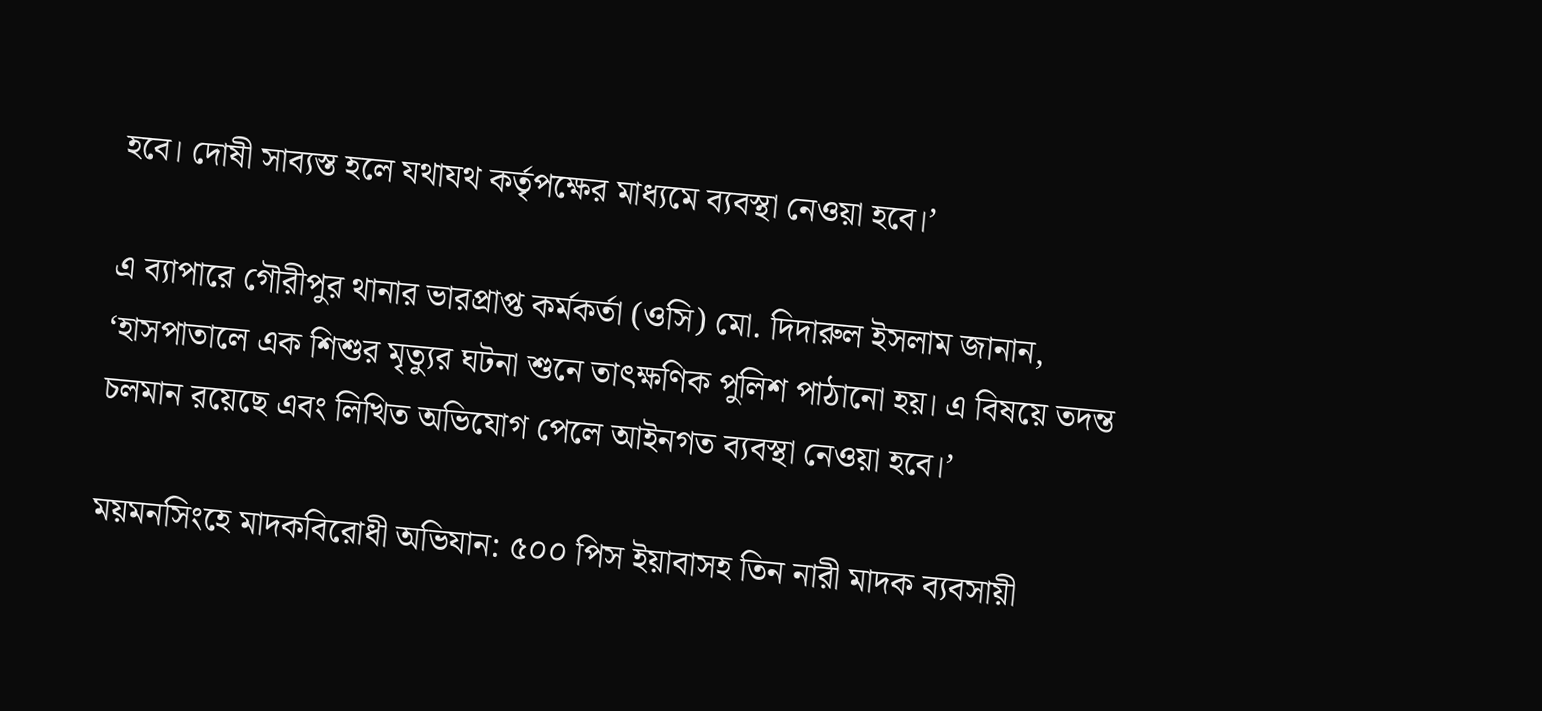হবে। দোষী সাব্যস্ত হলে যথাযথ কর্তৃপক্ষের মাধ্যমে ব্যবস্থা নেওয়া হবে।’

এ ব্যাপারে গৌরীপুর থানার ভারপ্রাপ্ত কর্মকর্তা (ওসি) মো. দিদারুল ইসলাম জানান, ‘হাসপাতালে এক শিশুর মৃত্যুর ঘটনা শুনে তাৎক্ষণিক পুলিশ পাঠানো হয়। এ বিষয়ে তদন্ত চলমান রয়েছে এবং লিখিত অভিযোগ পেলে আইনগত ব্যবস্থা নেওয়া হবে।’

ময়মনসিংহে মাদকবিরোধী অভিযান: ৫০০ পিস ইয়াবাসহ তিন নারী মাদক ব্যবসায়ী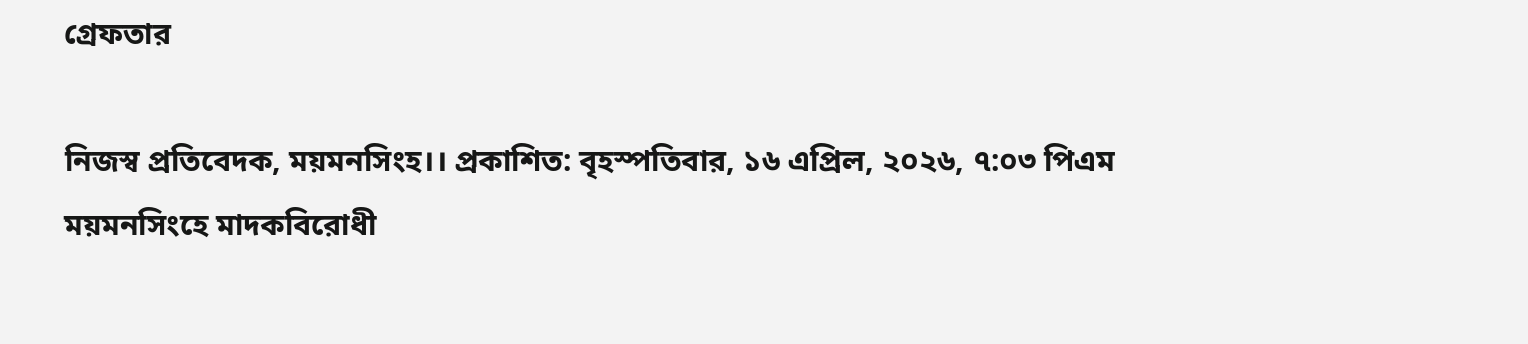গ্রেফতার

নিজস্ব প্রতিবেদক, ময়মনসিংহ।। প্রকাশিত: বৃহস্পতিবার, ১৬ এপ্রিল, ২০২৬, ৭:০৩ পিএম
ময়মনসিংহে মাদকবিরোধী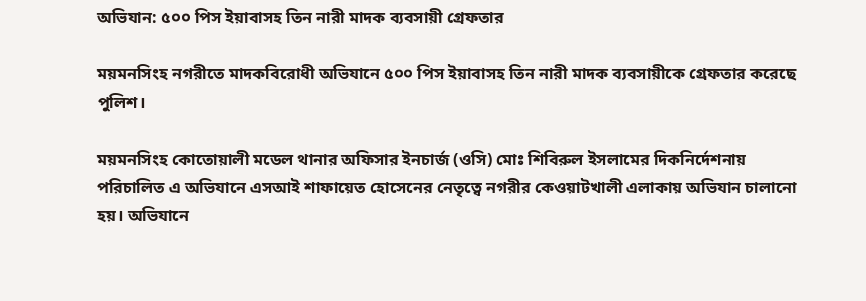অভিযান: ৫০০ পিস ইয়াবাসহ তিন নারী মাদক ব্যবসায়ী গ্রেফতার

ময়মনসিংহ নগরীতে মাদকবিরোধী অভিযানে ৫০০ পিস ইয়াবাসহ তিন নারী মাদক ব্যবসায়ীকে গ্রেফতার করেছে পুলিশ।

ময়মনসিংহ কোতোয়ালী মডেল থানার অফিসার ইনচার্জ (ওসি) মোঃ শিবিরুল ইসলামের দিকনির্দেশনায় পরিচালিত এ অভিযানে এসআই শাফায়েত হোসেনের নেতৃত্বে নগরীর কেওয়াটখালী এলাকায় অভিযান চালানো হয়। অভিযানে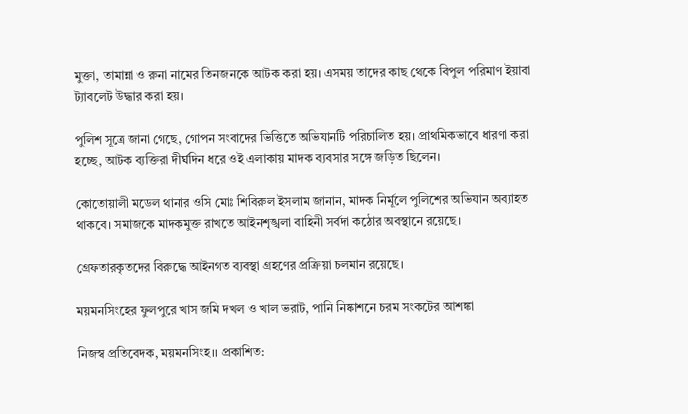মুক্তা, তামান্না ও রুনা নামের তিনজনকে আটক করা হয়। এসময় তাদের কাছ থেকে বিপুল পরিমাণ ইয়াবা ট্যাবলেট উদ্ধার করা হয়।

পুলিশ সূত্রে জানা গেছে, গোপন সংবাদের ভিত্তিতে অভিযানটি পরিচালিত হয়। প্রাথমিকভাবে ধারণা করা হচ্ছে, আটক ব্যক্তিরা দীর্ঘদিন ধরে ওই এলাকায় মাদক ব্যবসার সঙ্গে জড়িত ছিলেন।

কোতোয়ালী মডেল থানার ওসি মোঃ শিবিরুল ইসলাম জানান, মাদক নির্মূলে পুলিশের অভিযান অব্যাহত থাকবে। সমাজকে মাদকমুক্ত রাখতে আইনশৃঙ্খলা বাহিনী সর্বদা কঠোর অবস্থানে রয়েছে।

গ্রেফতারকৃতদের বিরুদ্ধে আইনগত ব্যবস্থা গ্রহণের প্রক্রিয়া চলমান রয়েছে।

ময়মনসিংহের ফুলপুরে খাস জমি দখল ও খাল ভরাট, পানি নিষ্কাশনে চরম সংকটের আশঙ্কা

নিজস্ব প্রতিবেদক, ময়মনসিংহ।। প্রকাশিত: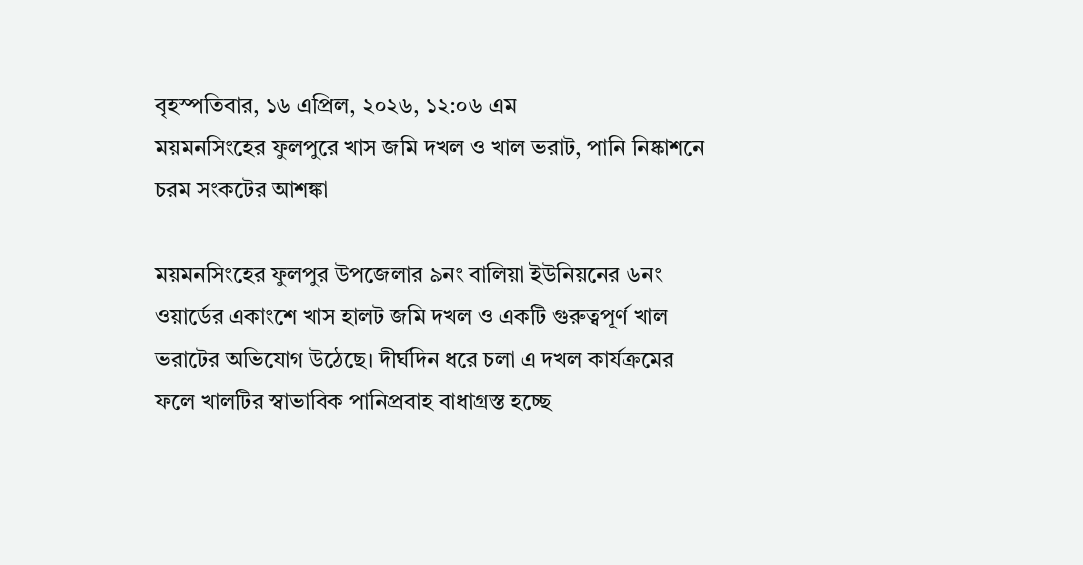বৃহস্পতিবার, ১৬ এপ্রিল, ২০২৬, ১২:০৬ এম
ময়মনসিংহের ফুলপুরে খাস জমি দখল ও খাল ভরাট, পানি নিষ্কাশনে চরম সংকটের আশঙ্কা

ময়মনসিংহের ফুলপুর উপজেলার ৯নং বালিয়া ইউনিয়নের ৬নং ওয়ার্ডের একাংশে খাস হালট জমি দখল ও একটি গুরুত্বপূর্ণ খাল ভরাটের অভিযোগ উঠেছে। দীর্ঘদিন ধরে চলা এ দখল কার্যক্রমের ফলে খালটির স্বাভাবিক পানিপ্রবাহ বাধাগ্রস্ত হচ্ছে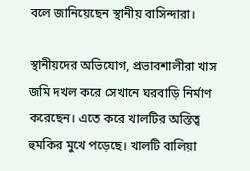বলে জানিয়েছেন স্থানীয় বাসিন্দারা।

স্থানীয়দের অভিযোগ, প্রভাবশালীরা খাস জমি দখল করে সেখানে ঘরবাড়ি নির্মাণ করেছেন। এতে করে খালটির অস্তিত্ব হুমকির মুখে পড়েছে। খালটি বালিয়া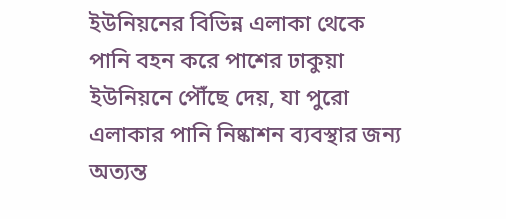ইউনিয়নের বিভিন্ন এলাকা থেকে পানি বহন করে পাশের ঢাকুয়া ইউনিয়নে পৌঁছে দেয়, যা পুরো এলাকার পানি নিষ্কাশন ব্যবস্থার জন্য অত্যন্ত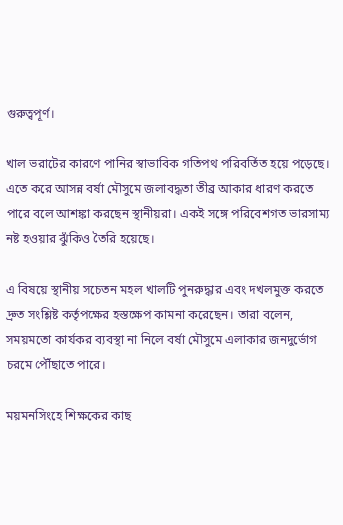গুরুত্বপূর্ণ।

খাল ভরাটের কারণে পানির স্বাভাবিক গতিপথ পরিবর্তিত হয়ে পড়েছে। এতে করে আসন্ন বর্ষা মৌসুমে জলাবদ্ধতা তীব্র আকার ধারণ করতে পারে বলে আশঙ্কা করছেন স্থানীয়রা। একই সঙ্গে পরিবেশগত ভারসাম্য নষ্ট হওয়ার ঝুঁকিও তৈরি হয়েছে।

এ বিষয়ে স্থানীয় সচেতন মহল খালটি পুনরুদ্ধার এবং দখলমুক্ত করতে দ্রুত সংশ্লিষ্ট কর্তৃপক্ষের হস্তক্ষেপ কামনা করেছেন। তারা বলেন, সময়মতো কার্যকর ব্যবস্থা না নিলে বর্ষা মৌসুমে এলাকার জনদুর্ভোগ চরমে পৌঁছাতে পারে।

ময়মনসিংহে শিক্ষকের কাছ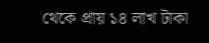থেকে প্রায় ১৪ লাখ টাকা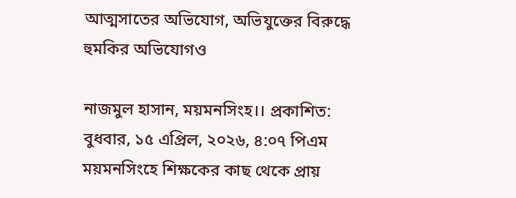আত্মসাতের অভিযোগ, অভিযুক্তের বিরুদ্ধে হুমকির অভিযোগও

নাজমুল হাসান, ময়মনসিংহ।। প্রকাশিত: বুধবার, ১৫ এপ্রিল, ২০২৬, ৪:০৭ পিএম
ময়মনসিংহে শিক্ষকের কাছ থেকে প্রায়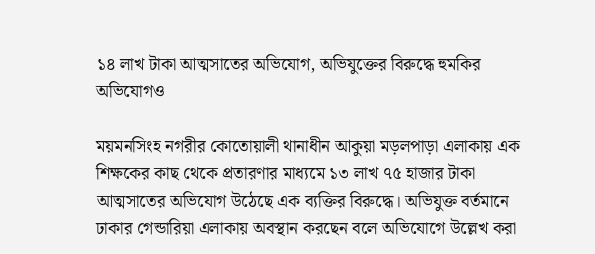১৪ লাখ টাকা আত্মসাতের অভিযোগ, অভিযুক্তের বিরুদ্ধে হুমকির অভিযোগও

ময়মনসিংহ নগরীর কোতোয়ালী থানাধীন আকুয়া মড়লপাড়া এলাকায় এক শিক্ষকের কাছ থেকে প্রতারণার মাধ্যমে ১৩ লাখ ৭৫ হাজার টাকা আত্মসাতের অভিযোগ উঠেছে এক ব্যক্তির বিরুদ্ধে। অভিযুক্ত বর্তমানে ঢাকার গেন্ডারিয়া এলাকায় অবস্থান করছেন বলে অভিযোগে উল্লেখ করা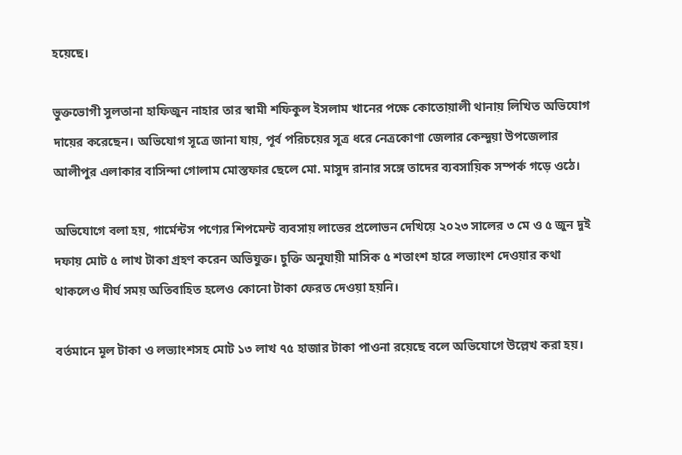হয়েছে।

ভুক্তভোগী সুলতানা হাফিজুন নাহার তার স্বামী শফিকুল ইসলাম খানের পক্ষে কোতোয়ালী থানায় লিখিত অভিযোগ দায়ের করেছেন। অভিযোগ সূত্রে জানা যায়, পূর্ব পরিচয়ের সূত্র ধরে নেত্রকোণা জেলার কেন্দুয়া উপজেলার আলীপুর এলাকার বাসিন্দা গোলাম মোস্তফার ছেলে মো. মাসুদ রানার সঙ্গে তাদের ব্যবসায়িক সম্পর্ক গড়ে ওঠে।

অভিযোগে বলা হয়, গার্মেন্টস পণ্যের শিপমেন্ট ব্যবসায় লাভের প্রলোভন দেখিয়ে ২০২৩ সালের ৩ মে ও ৫ জুন দুই দফায় মোট ৫ লাখ টাকা গ্রহণ করেন অভিযুক্ত। চুক্তি অনুযায়ী মাসিক ৫ শতাংশ হারে লভ্যাংশ দেওয়ার কথা থাকলেও দীর্ঘ সময় অতিবাহিত হলেও কোনো টাকা ফেরত দেওয়া হয়নি।

বর্তমানে মূল টাকা ও লভ্যাংশসহ মোট ১৩ লাখ ৭৫ হাজার টাকা পাওনা রয়েছে বলে অভিযোগে উল্লেখ করা হয়।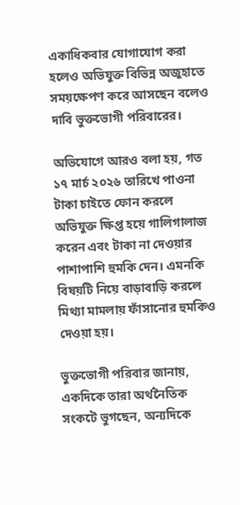একাধিকবার যোগাযোগ করা হলেও অভিযুক্ত বিভিন্ন অজুহাতে সময়ক্ষেপণ করে আসছেন বলেও দাবি ভুক্তভোগী পরিবারের।

অভিযোগে আরও বলা হয়, গত ১৭ মার্চ ২০২৬ তারিখে পাওনা টাকা চাইতে ফোন করলে অভিযুক্ত ক্ষিপ্ত হয়ে গালিগালাজ করেন এবং টাকা না দেওয়ার পাশাপাশি হুমকি দেন। এমনকি বিষয়টি নিয়ে বাড়াবাড়ি করলে মিথ্যা মামলায় ফাঁসানোর হুমকিও দেওয়া হয়।

ভুক্তভোগী পরিবার জানায়, একদিকে তারা অর্থনৈতিক সংকটে ভুগছেন, অন্যদিকে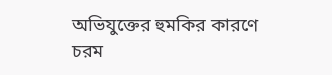অভিযুক্তের হুমকির কারণে চরম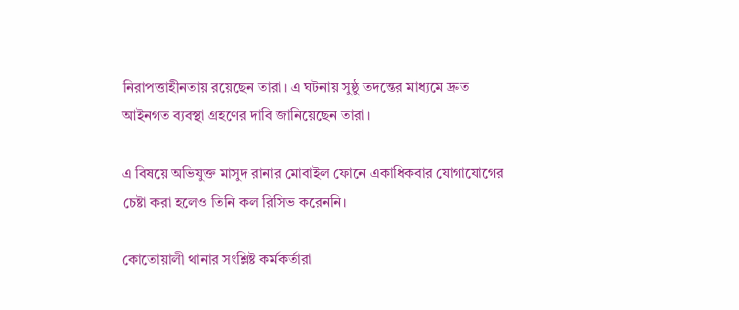নিরাপত্তাহীনতায় রয়েছেন তারা। এ ঘটনায় সুষ্ঠু তদন্তের মাধ্যমে দ্রুত আইনগত ব্যবস্থা গ্রহণের দাবি জানিয়েছেন তারা।

এ বিষয়ে অভিযুক্ত মাসুদ রানার মোবাইল ফোনে একাধিকবার যোগাযোগের চেষ্টা করা হলেও তিনি কল রিসিভ করেননি।

কোতোয়ালী থানার সংশ্লিষ্ট কর্মকর্তারা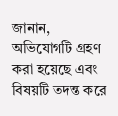জানান, অভিযোগটি গ্রহণ করা হয়েছে এবং বিষয়টি তদন্ত করে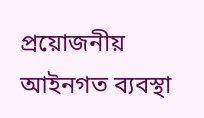প্রয়োজনীয় আইনগত ব্যবস্থা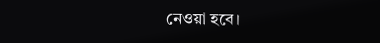নেওয়া হবে।